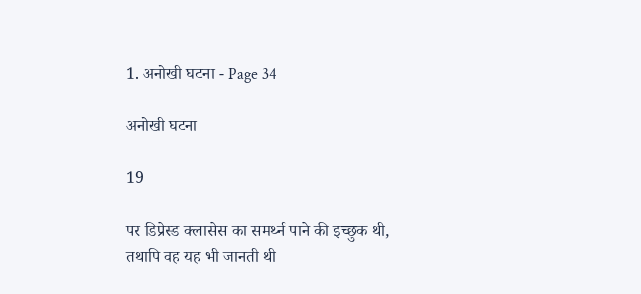1. अनोखी घटना - Page 34

अनोखी घटना

19

पर डिप्रेस्ड क्लासेस का समर्थ्न पाने की इच्छुक थी, तथापि वह यह भी जानती थी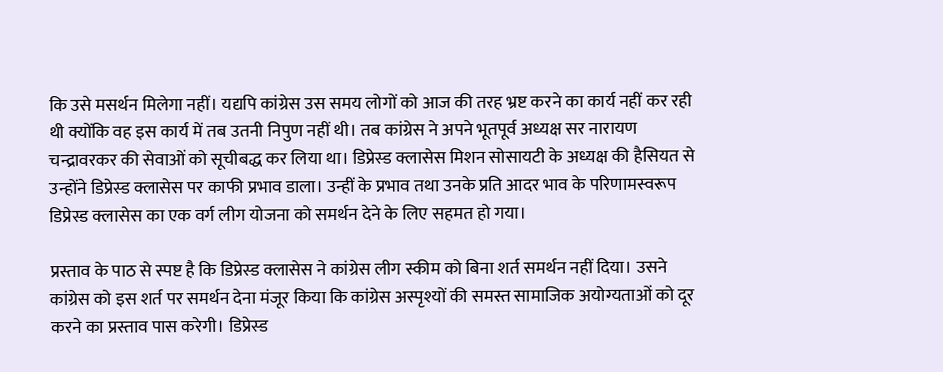कि उसे मसर्थन मिलेगा नहीं। यद्यपि कांग्रेस उस समय लोगों को आज की तरह भ्रष्ट करने का कार्य नहीं कर रही थी क्योंकि वह इस कार्य में तब उतनी निपुण नहीं थी। तब कांग्रेस ने अपने भूतपूर्व अध्यक्ष सर नारायण चन्द्रावरकर की सेवाओं को सूचीबद्ध कर लिया था। डिप्रेस्ड क्लासेस मिशन सोसायटी के अध्यक्ष की हैसियत से उन्होंने डिप्रेस्ड क्लासेस पर काफी प्रभाव डाला। उन्हीं के प्रभाव तथा उनके प्रति आदर भाव के परिणामस्वरूप डिप्रेस्ड क्लासेस का एक वर्ग लीग योजना को समर्थन देने के लिए सहमत हो गया।

प्रस्ताव के पाठ से स्पष्ट है कि डिप्रेस्ड क्लासेस ने कांग्रेस लीग स्कीम को बिना शर्त समर्थन नहीं दिया। उसने कांग्रेस को इस शर्त पर समर्थन देना मंजूर किया कि कांग्रेस अस्पृश्यों की समस्त सामाजिक अयोग्यताओं को दूर करने का प्रस्ताव पास करेगी। डिप्रेस्ड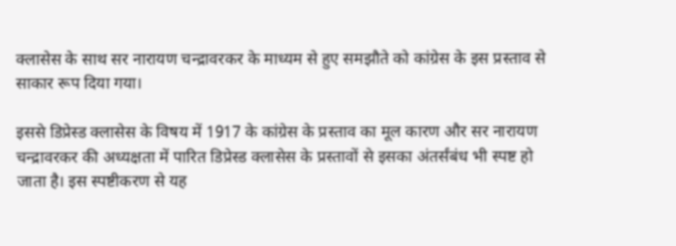क्लासेस के साथ सर नारायण चन्द्रावरकर के माध्यम से हुए समझौते को कांग्रेस के इस प्रस्ताव से साकार रूप दिया गया।

इससे डिप्रेस्ड क्लासेस के विषय में 1917 के कांग्रेस के प्रस्ताव का मूल कारण और सर नारायण चन्द्रावरकर की अध्यक्षता में पारित डिप्रेस्ड क्लासेस के प्रस्तावों से इसका अंतर्संबंध भी स्पष्ट हो जाता है। इस स्पष्टीकरण से यह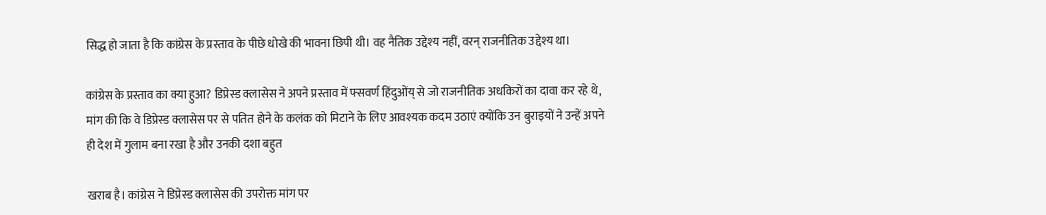सिद्ध हो जाता है कि कांग्रेस के प्रस्ताव के पीछे धोखे की भावना छिपी थी। वह नैतिक उद्देश्य नहीं, वरन् राजनीतिक उद्देश्य था।

कांग्रेस के प्रस्ताव का क्या हुआ? डिप्रेस्ड क्लासेस ने अपने प्रस्ताव में फ्सवर्ण हिंदुओंय् से जो राजनीतिक अधकिरों का दावा कर रहे थे, मांग की कि वे डिप्रेस्ड क्लासेस पर से पतित होने के कलंक को मिटाने के लिए आवश्यक कदम उठाएं क्योंकि उन बुराइयों ने उन्हें अपने ही देश में गुलाम बना रखा है और उनकी दशा बहुत

खराब है। कांग्रेस ने डिप्रेस्ड क्लासेस की उपरोक्त मांग पर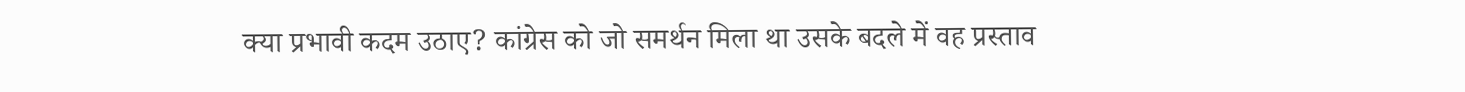क्या प्रभावी कदम उठाए? कांग्रेस को जो समर्थन मिला था उसके बदले में वह प्रस्ताव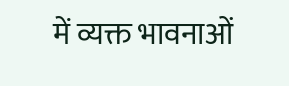में व्यक्त भावनाओं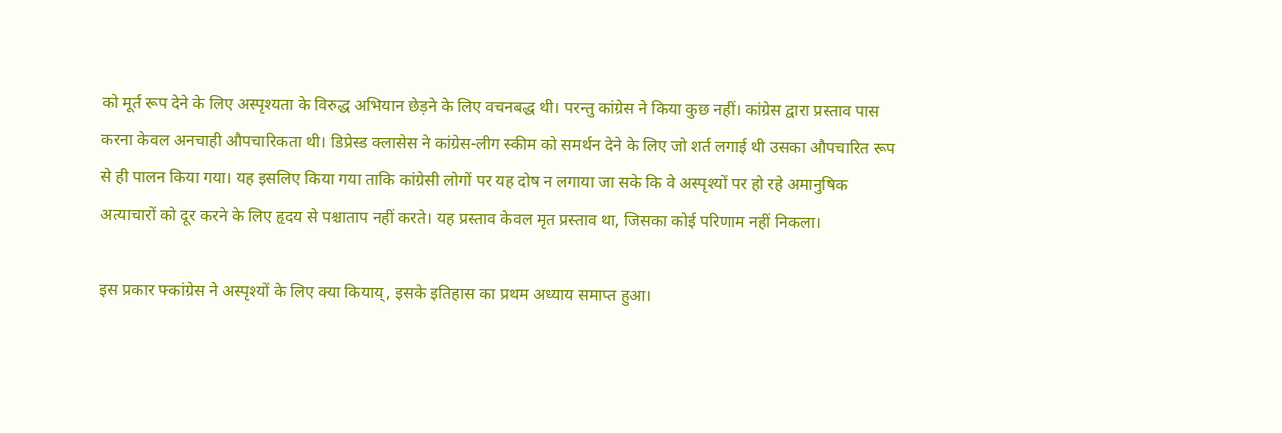को मूर्त रूप देने के लिए अस्पृश्यता के विरुद्ध अभियान छेड़ने के लिए वचनबद्ध थी। परन्तु कांग्रेस ने किया कुछ नहीं। कांग्रेस द्वारा प्रस्ताव पास करना केवल अनचाही औपचारिकता थी। डिप्रेस्ड क्लासेस ने कांग्रेस-लीग स्कीम को समर्थन देने के लिए जो शर्त लगाई थी उसका औपचारित रूप से ही पालन किया गया। यह इसलिए किया गया ताकि कांग्रेसी लोगों पर यह दोष न लगाया जा सके कि वे अस्पृश्यों पर हो रहे अमानुषिक अत्याचारों को दूर करने के लिए हृदय से पश्चाताप नहीं करते। यह प्रस्ताव केवल मृत प्रस्ताव था, जिसका कोई परिणाम नहीं निकला।

इस प्रकार फ्कांग्रेस ने अस्पृश्यों के लिए क्या कियाय्, इसके इतिहास का प्रथम अध्याय समाप्त हुआ।